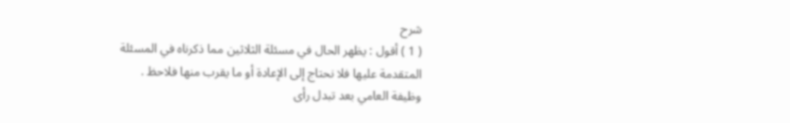شرح
( 1 ) أقول : يظهر الحال في مسئلة الثلاثين مما ذكرناه في المسئلة المتقدمة عليها فلا نحتاج إلى الإعادة أو ما يقرب منها فلاحظ .
وظيفة العامي بعد تبدل رأى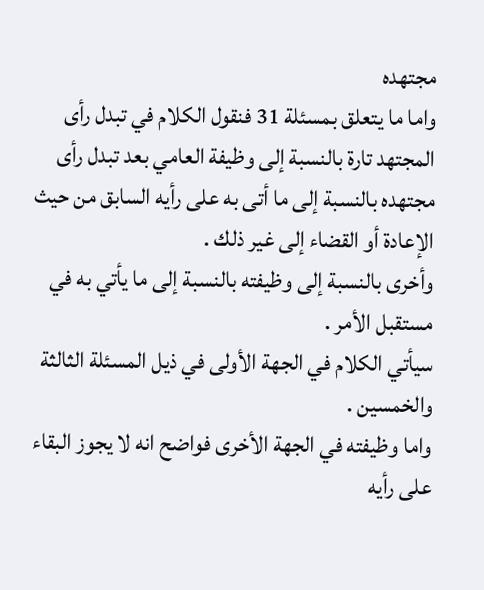مجتهده
واما ما يتعلق بمسئلة 31 فنقول الكلام في تبدل رأى المجتهد تارة بالنسبة إلى وظيفة العامي بعد تبدل رأى مجتهده بالنسبة إلى ما أتى به على رأيه السابق من حيث الإعادة أو القضاء إلى غير ذلك .
وأخرى بالنسبة إلى وظيفته بالنسبة إلى ما يأتي به في مستقبل الأمر .
سيأتي الكلام في الجهة الأولى في ذيل المسئلة الثالثة والخمسين .
واما وظيفته في الجهة الأخرى فواضح انه لا يجوز البقاء على رأيه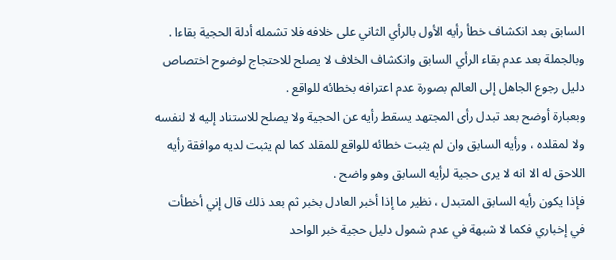السابق بعد انكشاف خطأ رأيه الأول بالرأي الثاني على خلافه فلا تشمله أدلة الحجية بقاءا .
وبالجملة بعد عدم بقاء الرأي السابق وانكشاف الخلاف لا يصلح للاحتجاج لوضوح اختصاص دليل رجوع الجاهل إلى العالم بصورة عدم اعترافه بخطائه للواقع .
وبعبارة أوضح بعد تبدل رأى المجتهد يسقط رأيه عن الحجية ولا يصلح للاستناد إليه لا لنفسه ولا لمقلده ، ورأيه السابق وان لم يثبت خطائه للواقع للمقلد كما لم يثبت لديه موافقة رأيه اللاحق له الا انه لا يرى حجية لرأيه السابق وهو واضح .
فإذا يكون رأيه السابق المتبدل ، نظير ما إذا أخبر العادل بخبر ثم بعد ذلك قال إني أخطأت في إخباري فكما لا شبهة في عدم شمول دليل حجية خبر الواحد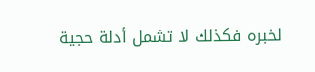لخبره فكذلك لا تشمل أدلة حجية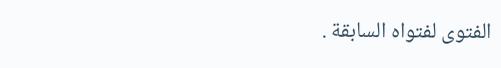الفتوى لفتواه السابقة .